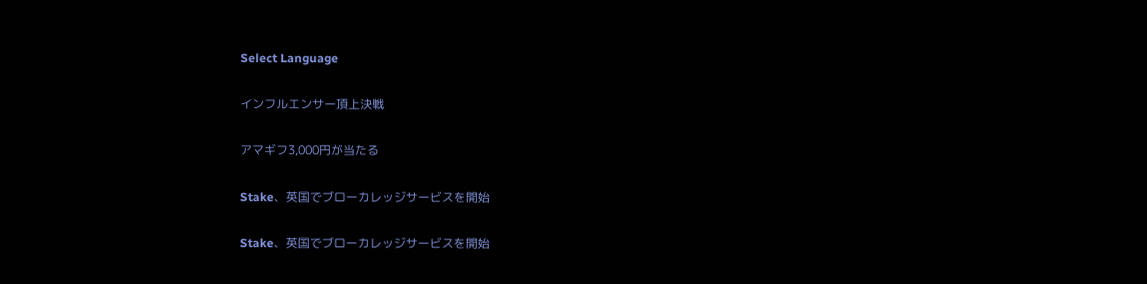Select Language

インフルエンサー頂上決戦

アマギフ3,000円が当たる

Stake、英国でブローカレッジサービスを開始

Stake、英国でブローカレッジサービスを開始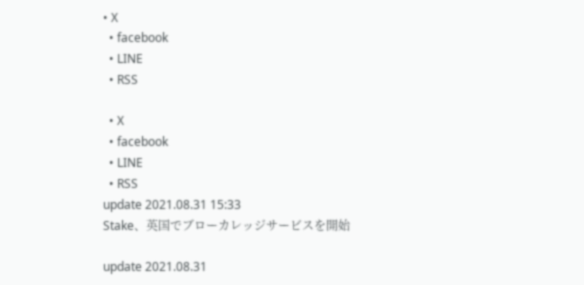• X
  • facebook
  • LINE
  • RSS

  • X
  • facebook
  • LINE
  • RSS
update 2021.08.31 15:33
Stake、英国でブローカレッジサービスを開始

update 2021.08.31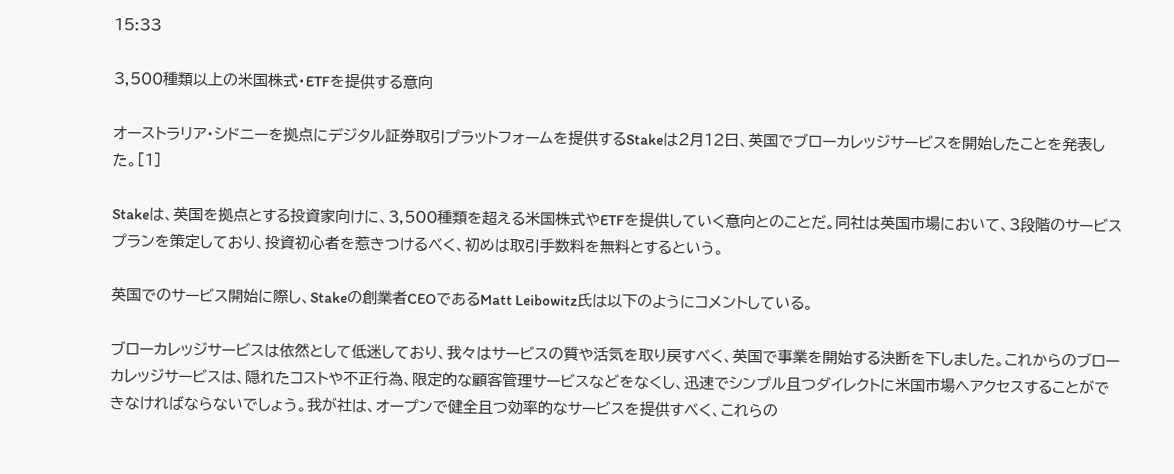15:33

3,500種類以上の米国株式・ETFを提供する意向

オーストラリア・シドニーを拠点にデジタル証券取引プラットフォームを提供するStakeは2月12日、英国でブローカレッジサービスを開始したことを発表した。[1]

Stakeは、英国を拠点とする投資家向けに、3,500種類を超える米国株式やETFを提供していく意向とのことだ。同社は英国市場において、3段階のサービスプランを策定しており、投資初心者を惹きつけるべく、初めは取引手数料を無料とするという。

英国でのサービス開始に際し、Stakeの創業者CEOであるMatt Leibowitz氏は以下のようにコメントしている。

ブローカレッジサービスは依然として低迷しており、我々はサービスの質や活気を取り戻すべく、英国で事業を開始する決断を下しました。これからのブローカレッジサービスは、隠れたコストや不正行為、限定的な顧客管理サービスなどをなくし、迅速でシンプル且つダイレクトに米国市場へアクセスすることができなければならないでしょう。我が社は、オープンで健全且つ効率的なサービスを提供すべく、これらの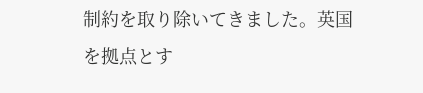制約を取り除いてきました。英国を拠点とす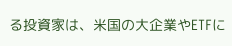る投資家は、米国の大企業やETFに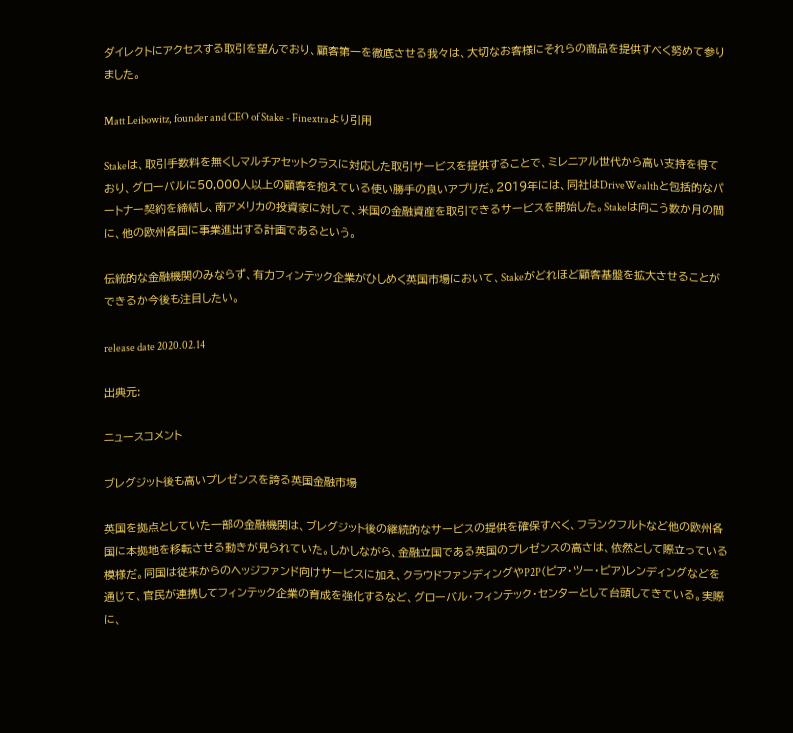ダイレクトにアクセスする取引を望んでおり、顧客第一を徹底させる我々は、大切なお客様にそれらの商品を提供すべく努めて参りました。

Matt Leibowitz, founder and CEO of Stake - Finextraより引用

Stakeは、取引手数料を無くしマルチアセットクラスに対応した取引サービスを提供することで、ミレニアル世代から高い支持を得ており、グローバルに50,000人以上の顧客を抱えている使い勝手の良いアプリだ。2019年には、同社はDriveWealthと包括的なパートナー契約を締結し、南アメリカの投資家に対して、米国の金融資産を取引できるサービスを開始した。Stakeは向こう数か月の間に、他の欧州各国に事業進出する計画であるという。

伝統的な金融機関のみならず、有力フィンテック企業がひしめく英国市場において、Stakeがどれほど顧客基盤を拡大させることができるか今後も注目したい。

release date 2020.02.14

出典元:

ニュースコメント

ブレグジット後も高いプレゼンスを誇る英国金融市場

英国を拠点としていた一部の金融機関は、ブレグジット後の継続的なサービスの提供を確保すべく、フランクフルトなど他の欧州各国に本拠地を移転させる動きが見られていた。しかしながら、金融立国である英国のプレゼンスの高さは、依然として際立っている模様だ。同国は従来からのヘッジファンド向けサービスに加え、クラウドファンディングやP2P(ピア・ツー・ピア)レンディングなどを通じて、官民が連携してフィンテック企業の育成を強化するなど、グローバル・フィンテック・センターとして台頭してきている。実際に、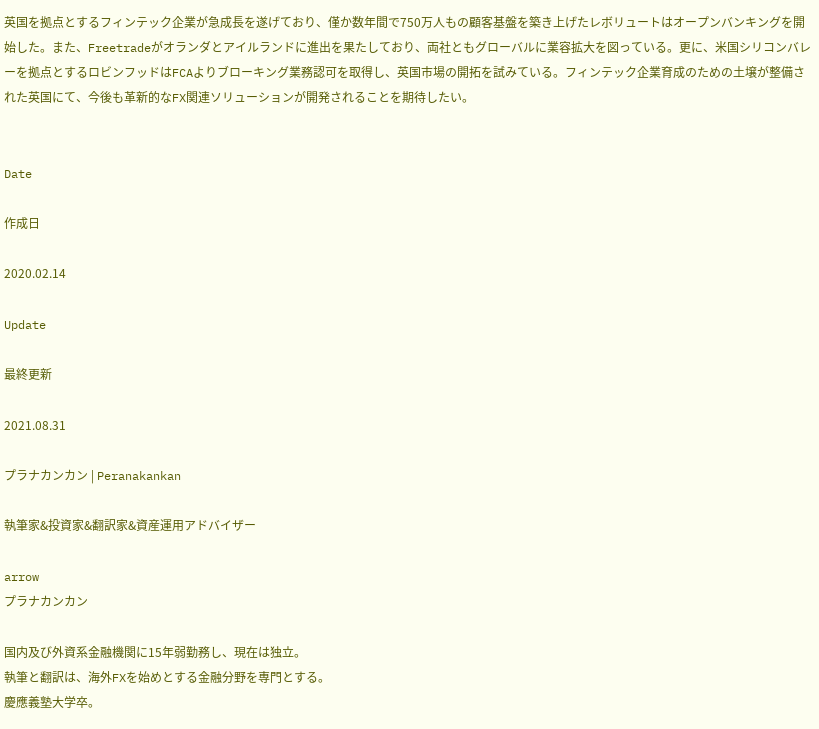英国を拠点とするフィンテック企業が急成長を遂げており、僅か数年間で750万人もの顧客基盤を築き上げたレボリュートはオープンバンキングを開始した。また、Freetradeがオランダとアイルランドに進出を果たしており、両社ともグローバルに業容拡大を図っている。更に、米国シリコンバレーを拠点とするロビンフッドはFCAよりブローキング業務認可を取得し、英国市場の開拓を試みている。フィンテック企業育成のための土壌が整備された英国にて、今後も革新的なFX関連ソリューションが開発されることを期待したい。


Date

作成日

2020.02.14

Update

最終更新

2021.08.31

プラナカンカン | Peranakankan

執筆家&投資家&翻訳家&資産運用アドバイザー

arrow
プラナカンカン

国内及び外資系金融機関に15年弱勤務し、現在は独立。
執筆と翻訳は、海外FXを始めとする金融分野を専門とする。
慶應義塾大学卒。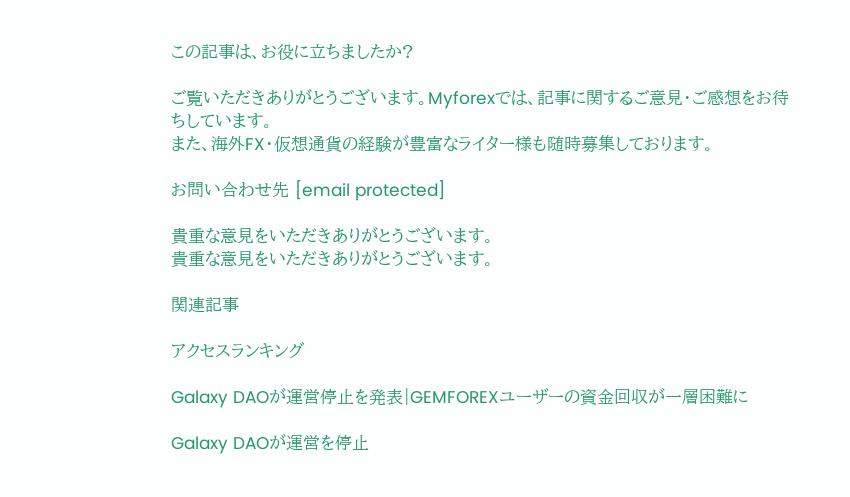この記事は、お役に立ちましたか?

ご覧いただきありがとうございます。Myforexでは、記事に関するご意見・ご感想をお待ちしています。
また、海外FX・仮想通貨の経験が豊富なライター様も随時募集しております。

お問い合わせ先 [email protected]

貴重な意見をいただきありがとうございます。
貴重な意見をいただきありがとうございます。

関連記事

アクセスランキング

Galaxy DAOが運営停止を発表|GEMFOREXユーザーの資金回収が一層困難に

Galaxy DAOが運営を停止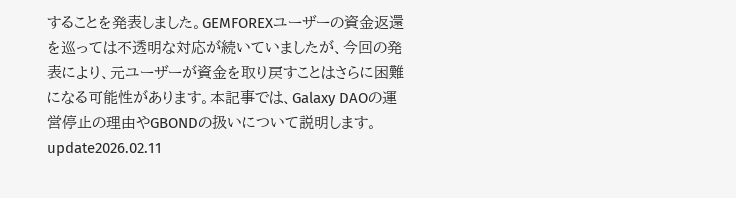することを発表しました。GEMFOREXユーザーの資金返還を巡っては不透明な対応が続いていましたが、今回の発表により、元ユーザーが資金を取り戻すことはさらに困難になる可能性があります。本記事では、Galaxy DAOの運営停止の理由やGBONDの扱いについて説明します。
update2026.02.11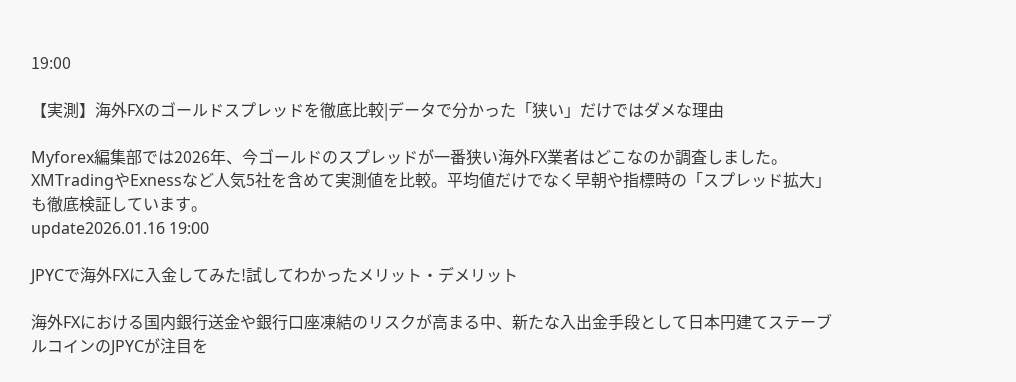19:00

【実測】海外FXのゴールドスプレッドを徹底比較|データで分かった「狭い」だけではダメな理由

Myforex編集部では2026年、今ゴールドのスプレッドが一番狭い海外FX業者はどこなのか調査しました。XMTradingやExnessなど人気5社を含めて実測値を比較。平均値だけでなく早朝や指標時の「スプレッド拡大」も徹底検証しています。
update2026.01.16 19:00

JPYCで海外FXに入金してみた!試してわかったメリット・デメリット

海外FXにおける国内銀行送金や銀行口座凍結のリスクが高まる中、新たな入出金手段として日本円建てステーブルコインのJPYCが注目を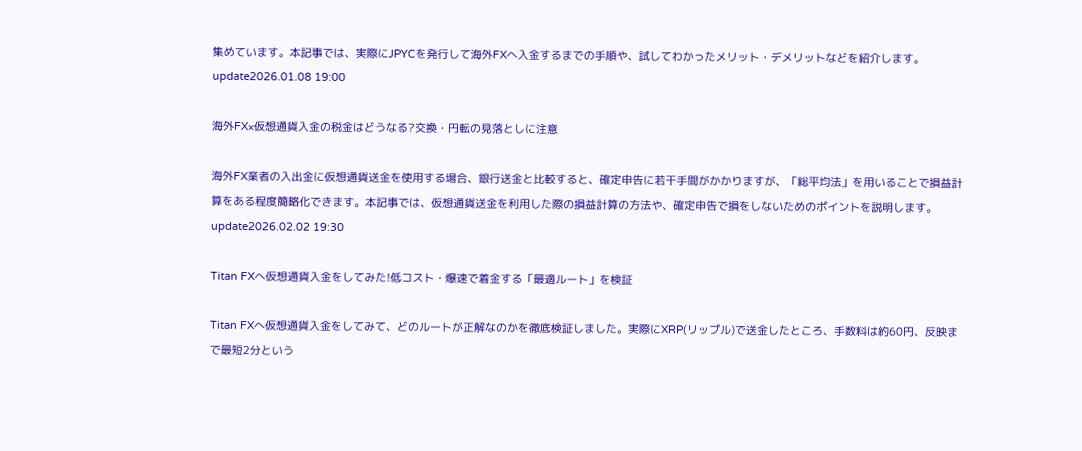集めています。本記事では、実際にJPYCを発行して海外FXへ入金するまでの手順や、試してわかったメリット・デメリットなどを紹介します。
update2026.01.08 19:00

海外FX×仮想通貨入金の税金はどうなる?交換・円転の見落としに注意

海外FX業者の入出金に仮想通貨送金を使用する場合、銀行送金と比較すると、確定申告に若干手間がかかりますが、「総平均法」を用いることで損益計算をある程度簡略化できます。本記事では、仮想通貨送金を利用した際の損益計算の方法や、確定申告で損をしないためのポイントを説明します。
update2026.02.02 19:30

Titan FXへ仮想通貨入金をしてみた!低コスト・爆速で着金する「最適ルート」を検証

Titan FXへ仮想通貨入金をしてみて、どのルートが正解なのかを徹底検証しました。実際にXRP(リップル)で送金したところ、手数料は約60円、反映まで最短2分という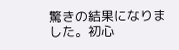驚きの結果になりました。初心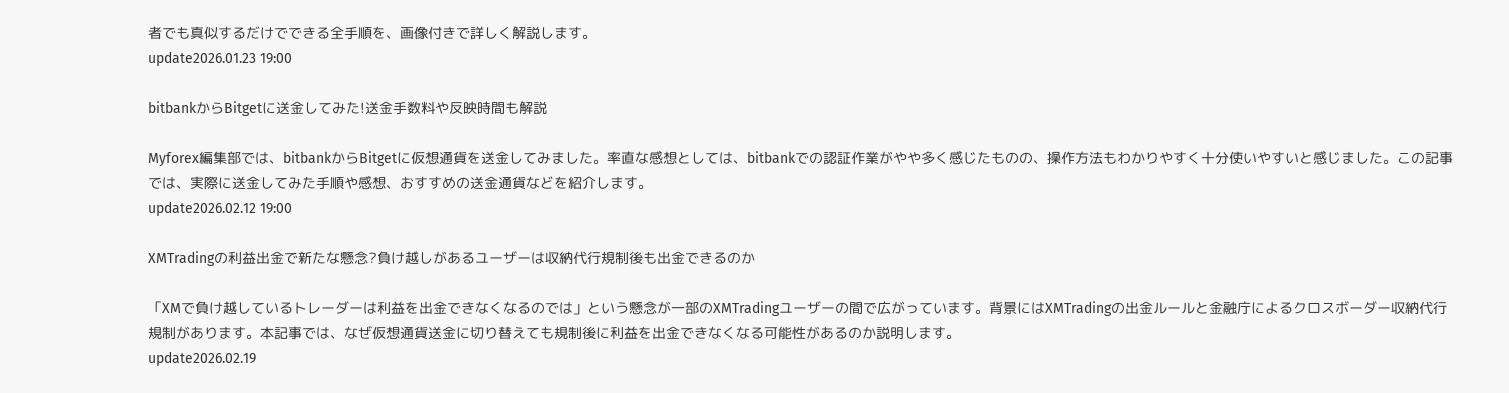者でも真似するだけでできる全手順を、画像付きで詳しく解説します。
update2026.01.23 19:00

bitbankからBitgetに送金してみた!送金手数料や反映時間も解説

Myforex編集部では、bitbankからBitgetに仮想通貨を送金してみました。率直な感想としては、bitbankでの認証作業がやや多く感じたものの、操作方法もわかりやすく十分使いやすいと感じました。この記事では、実際に送金してみた手順や感想、おすすめの送金通貨などを紹介します。
update2026.02.12 19:00

XMTradingの利益出金で新たな懸念?負け越しがあるユーザーは収納代行規制後も出金できるのか

「XMで負け越しているトレーダーは利益を出金できなくなるのでは」という懸念が一部のXMTradingユーザーの間で広がっています。背景にはXMTradingの出金ルールと金融庁によるクロスボーダー収納代行規制があります。本記事では、なぜ仮想通貨送金に切り替えても規制後に利益を出金できなくなる可能性があるのか説明します。
update2026.02.19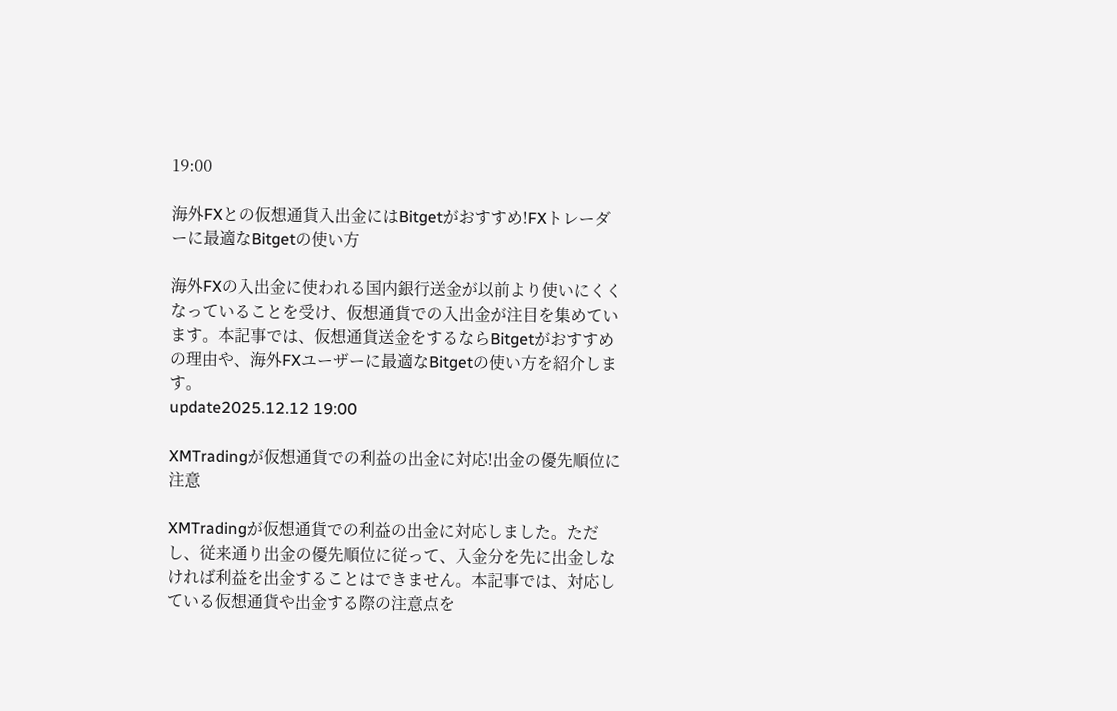19:00

海外FXとの仮想通貨入出金にはBitgetがおすすめ!FXトレーダーに最適なBitgetの使い方

海外FXの入出金に使われる国内銀行送金が以前より使いにくくなっていることを受け、仮想通貨での入出金が注目を集めています。本記事では、仮想通貨送金をするならBitgetがおすすめの理由や、海外FXユーザーに最適なBitgetの使い方を紹介します。
update2025.12.12 19:00

XMTradingが仮想通貨での利益の出金に対応!出金の優先順位に注意

XMTradingが仮想通貨での利益の出金に対応しました。ただし、従来通り出金の優先順位に従って、入金分を先に出金しなければ利益を出金することはできません。本記事では、対応している仮想通貨や出金する際の注意点を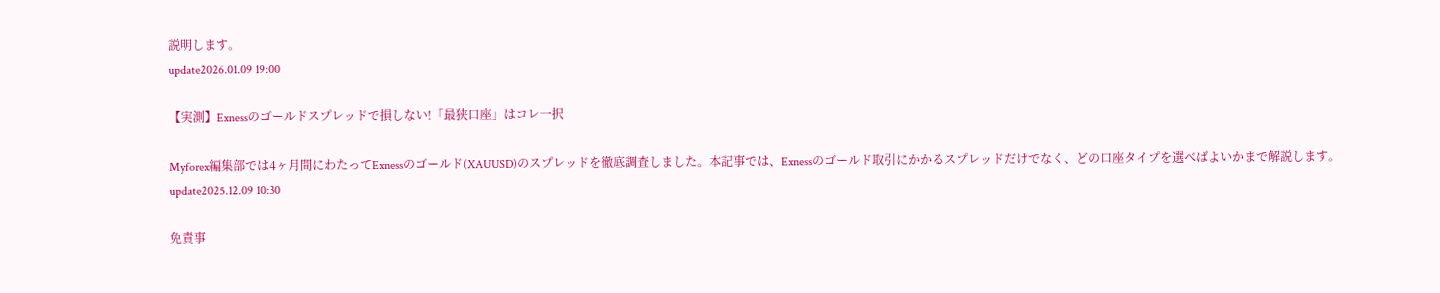説明します。
update2026.01.09 19:00

【実測】Exnessのゴールドスプレッドで損しない!「最狭口座」はコレ一択

Myforex編集部では4ヶ月間にわたってExnessのゴールド(XAUUSD)のスプレッドを徹底調査しました。本記事では、Exnessのゴールド取引にかかるスプレッドだけでなく、どの口座タイプを選べばよいかまで解説します。
update2025.12.09 10:30

免責事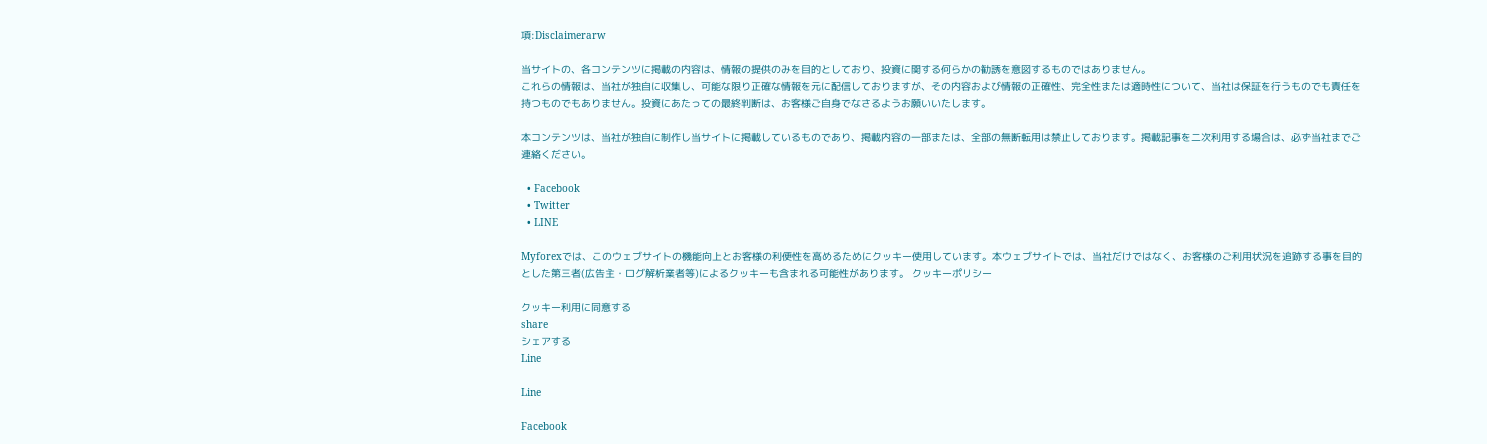項:Disclaimerarw

当サイトの、各コンテンツに掲載の内容は、情報の提供のみを目的としており、投資に関する何らかの勧誘を意図するものではありません。
これらの情報は、当社が独自に収集し、可能な限り正確な情報を元に配信しておりますが、その内容および情報の正確性、完全性または適時性について、当社は保証を行うものでも責任を持つものでもありません。投資にあたっての最終判断は、お客様ご自身でなさるようお願いいたします。

本コンテンツは、当社が独自に制作し当サイトに掲載しているものであり、掲載内容の一部または、全部の無断転用は禁止しております。掲載記事を二次利用する場合は、必ず当社までご連絡ください。

  • Facebook
  • Twitter
  • LINE

Myforexでは、このウェブサイトの機能向上とお客様の利便性を高めるためにクッキー使用しています。本ウェブサイトでは、当社だけではなく、お客様のご利用状況を追跡する事を目的とした第三者(広告主・ログ解析業者等)によるクッキーも含まれる可能性があります。 クッキーポリシー

クッキー利用に同意する
share
シェアする
Line

Line

Facebook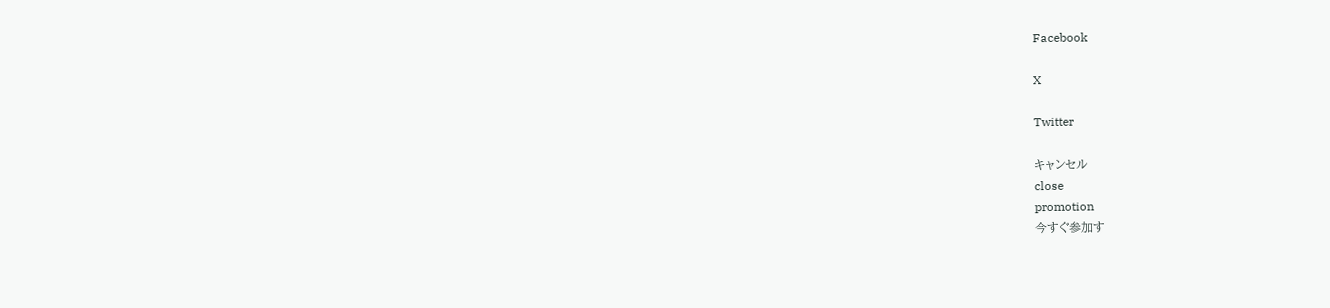Facebook

X

Twitter

キャンセル
close
promotion
今すぐ参加す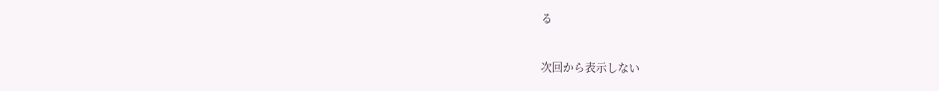る

次回から表示しない